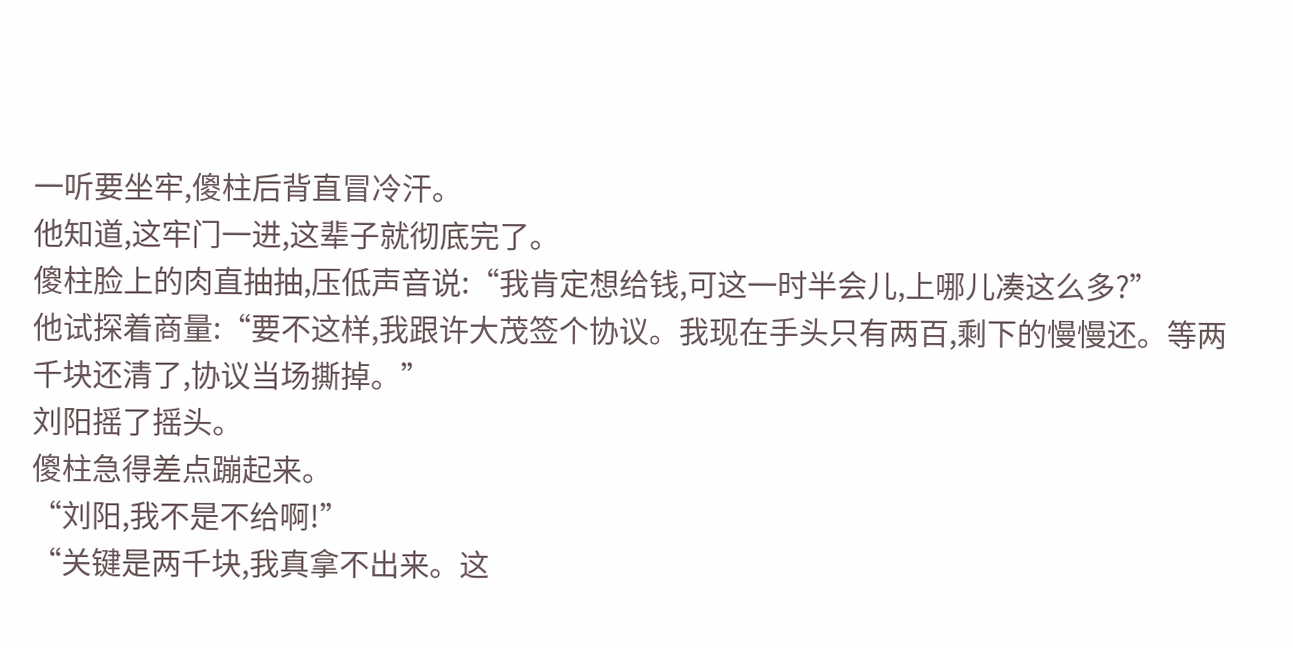一听要坐牢,傻柱后背直冒冷汗。
他知道,这牢门一进,这辈子就彻底完了。
傻柱脸上的肉直抽抽,压低声音说:“我肯定想给钱,可这一时半会儿,上哪儿凑这么多?”
他试探着商量:“要不这样,我跟许大茂签个协议。我现在手头只有两百,剩下的慢慢还。等两千块还清了,协议当场撕掉。”
刘阳摇了摇头。
傻柱急得差点蹦起来。
“刘阳,我不是不给啊!”
“关键是两千块,我真拿不出来。这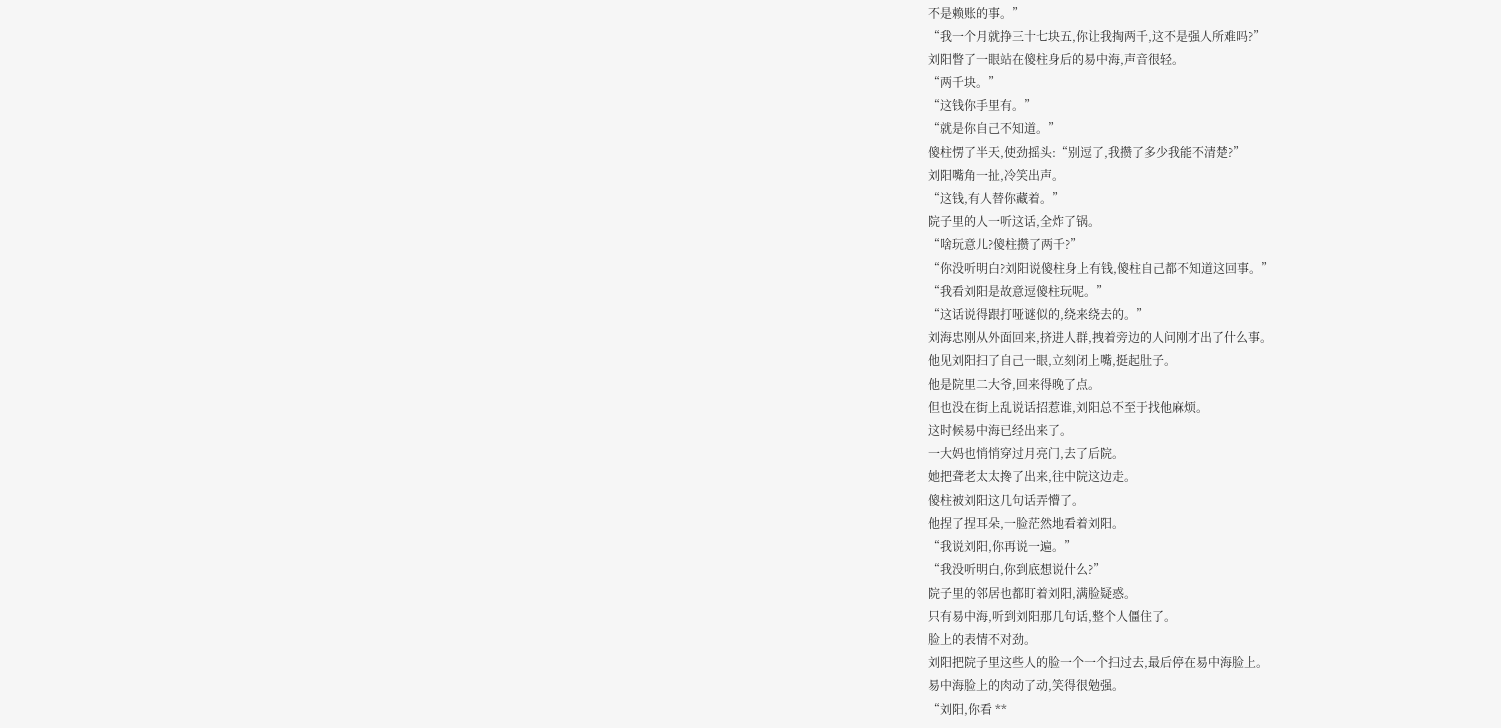不是赖账的事。”
“我一个月就挣三十七块五,你让我掏两千,这不是强人所难吗?”
刘阳瞥了一眼站在傻柱身后的易中海,声音很轻。
“两千块。”
“这钱你手里有。”
“就是你自己不知道。”
傻柱愣了半天,使劲摇头:“别逗了,我攒了多少我能不清楚?”
刘阳嘴角一扯,冷笑出声。
“这钱,有人替你藏着。”
院子里的人一听这话,全炸了锅。
“啥玩意儿?傻柱攒了两千?”
“你没听明白?刘阳说傻柱身上有钱,傻柱自己都不知道这回事。”
“我看刘阳是故意逗傻柱玩呢。”
“这话说得跟打哑谜似的,绕来绕去的。”
刘海忠刚从外面回来,挤进人群,拽着旁边的人问刚才出了什么事。
他见刘阳扫了自己一眼,立刻闭上嘴,挺起肚子。
他是院里二大爷,回来得晚了点。
但也没在街上乱说话招惹谁,刘阳总不至于找他麻烦。
这时候易中海已经出来了。
一大妈也悄悄穿过月亮门,去了后院。
她把聋老太太搀了出来,往中院这边走。
傻柱被刘阳这几句话弄懵了。
他捏了捏耳朵,一脸茫然地看着刘阳。
“我说刘阳,你再说一遍。”
“我没听明白,你到底想说什么?”
院子里的邻居也都盯着刘阳,满脸疑惑。
只有易中海,听到刘阳那几句话,整个人僵住了。
脸上的表情不对劲。
刘阳把院子里这些人的脸一个一个扫过去,最后停在易中海脸上。
易中海脸上的肉动了动,笑得很勉强。
“刘阳,你看 **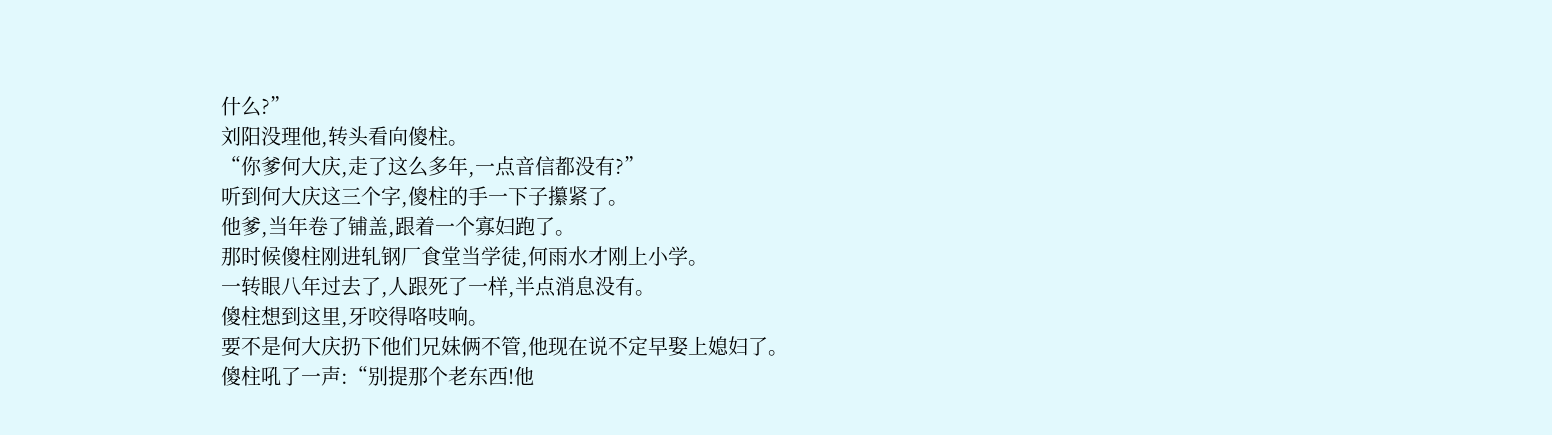什么?”
刘阳没理他,转头看向傻柱。
“你爹何大庆,走了这么多年,一点音信都没有?”
听到何大庆这三个字,傻柱的手一下子攥紧了。
他爹,当年卷了铺盖,跟着一个寡妇跑了。
那时候傻柱刚进轧钢厂食堂当学徒,何雨水才刚上小学。
一转眼八年过去了,人跟死了一样,半点消息没有。
傻柱想到这里,牙咬得咯吱响。
要不是何大庆扔下他们兄妹俩不管,他现在说不定早娶上媳妇了。
傻柱吼了一声:“别提那个老东西!他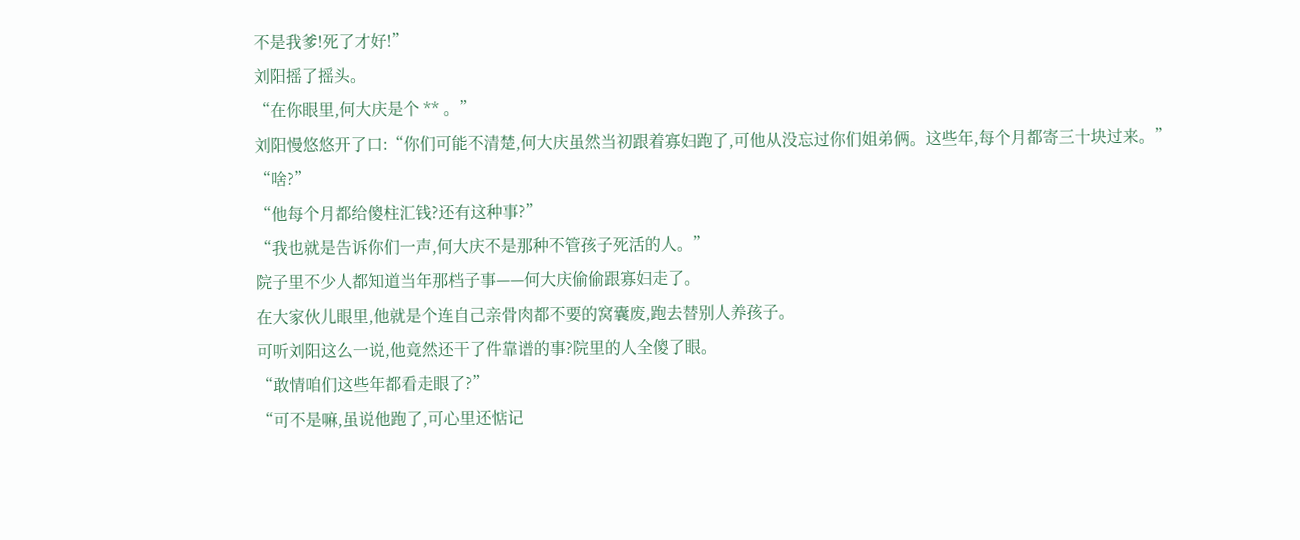不是我爹!死了才好!”
刘阳摇了摇头。
“在你眼里,何大庆是个 ** 。”
刘阳慢悠悠开了口:“你们可能不清楚,何大庆虽然当初跟着寡妇跑了,可他从没忘过你们姐弟俩。这些年,每个月都寄三十块过来。”
“啥?”
“他每个月都给傻柱汇钱?还有这种事?”
“我也就是告诉你们一声,何大庆不是那种不管孩子死活的人。”
院子里不少人都知道当年那档子事——何大庆偷偷跟寡妇走了。
在大家伙儿眼里,他就是个连自己亲骨肉都不要的窝囊废,跑去替别人养孩子。
可听刘阳这么一说,他竟然还干了件靠谱的事?院里的人全傻了眼。
“敢情咱们这些年都看走眼了?”
“可不是嘛,虽说他跑了,可心里还惦记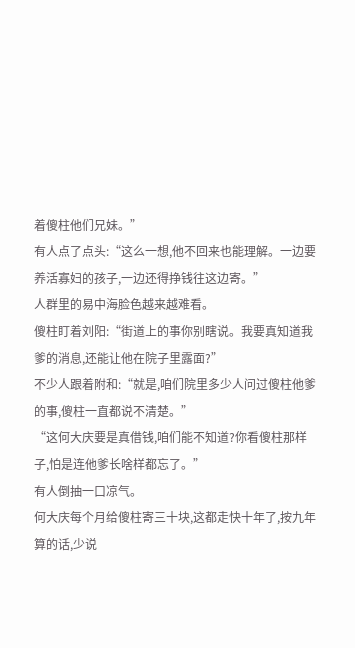着傻柱他们兄妹。”
有人点了点头:“这么一想,他不回来也能理解。一边要养活寡妇的孩子,一边还得挣钱往这边寄。”
人群里的易中海脸色越来越难看。
傻柱盯着刘阳:“街道上的事你别瞎说。我要真知道我爹的消息,还能让他在院子里露面?”
不少人跟着附和:“就是,咱们院里多少人问过傻柱他爹的事,傻柱一直都说不清楚。”
“这何大庆要是真借钱,咱们能不知道?你看傻柱那样子,怕是连他爹长啥样都忘了。”
有人倒抽一口凉气。
何大庆每个月给傻柱寄三十块,这都走快十年了,按九年算的话,少说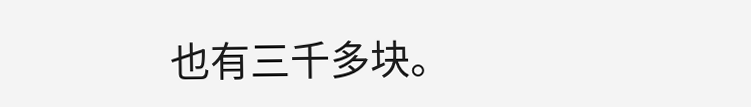也有三千多块。